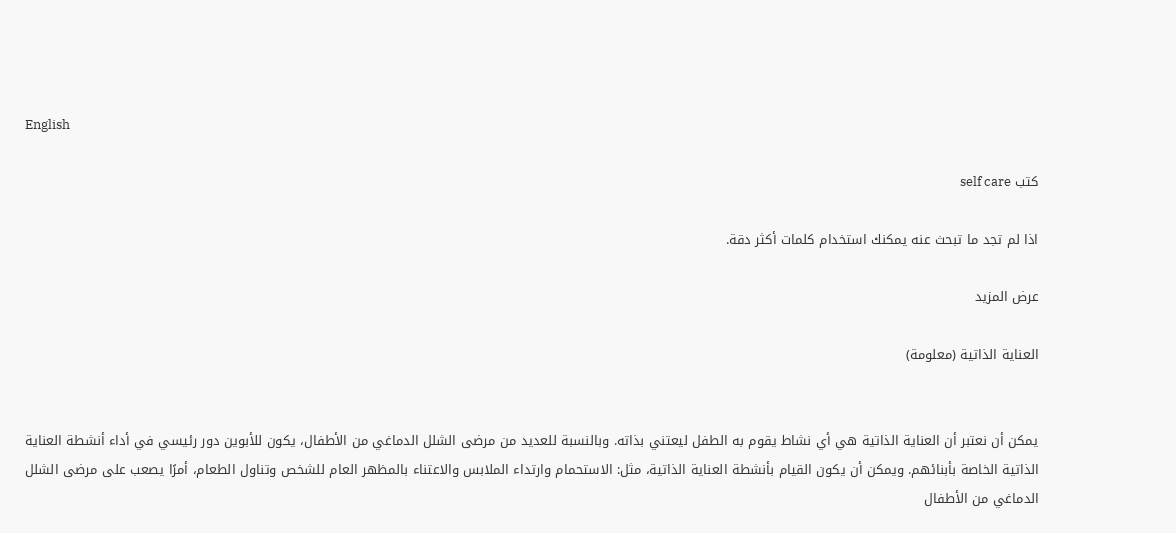English

كتب self care

اذا لم تجد ما تبحث عنه يمكنك استخدام كلمات أكثر دقة.

عرض المزيد

العناية الذاتية (معلومة)


يمكن أن نعتبر أن العناية الذاتية هي أي نشاط يقوم به الطفل ليعتني بذاته. وبالنسبة للعديد من مرضى الشلل الدماغي من الأطفال، يكون للأبوين دور رئيسي في أداء أنشطة العناية الذاتية الخاصة بأبنائهم. ويمكن أن يكون القيام بأنشطة العناية الذاتية، مثل: الاستحمام وارتداء الملابس والاعتناء بالمظهر العام للشخص وتناول الطعام، أمرًا يصعب على مرضى الشلل الدماغي من الأطفال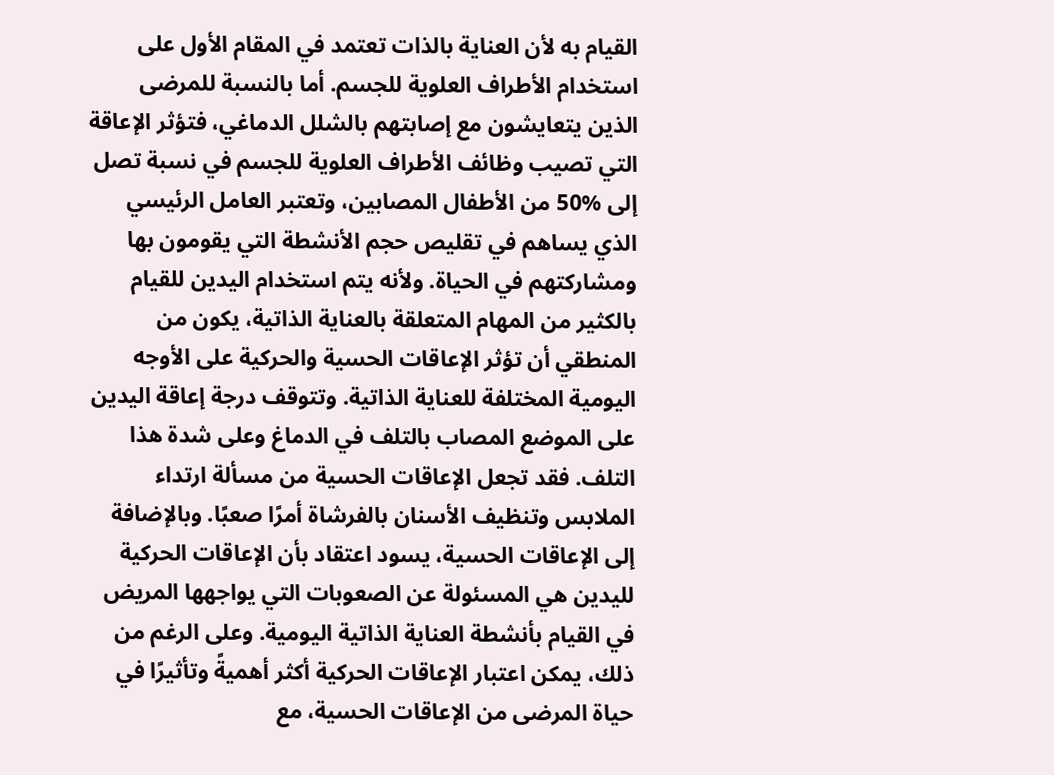القيام به لأن العناية بالذات تعتمد في المقام الأول على استخدام الأطراف العلوية للجسم. أما بالنسبة للمرضى الذين يتعايشون مع إصابتهم بالشلل الدماغي، فتؤثر الإعاقة التي تصيب وظائف الأطراف العلوية للجسم في نسبة تصل إلى %50 من الأطفال المصابين، وتعتبر العامل الرئيسي الذي يساهم في تقليص حجم الأنشطة التي يقومون بها ومشاركتهم في الحياة. ولأنه يتم استخدام اليدين للقيام بالكثير من المهام المتعلقة بالعناية الذاتية، يكون من المنطقي أن تؤثر الإعاقات الحسية والحركية على الأوجه اليومية المختلفة للعناية الذاتية. وتتوقف درجة إعاقة اليدين على الموضع المصاب بالتلف في الدماغ وعلى شدة هذا التلف. فقد تجعل الإعاقات الحسية من مسألة ارتداء الملابس وتنظيف الأسنان بالفرشاة أمرًا صعبًا. وبالإضافة إلى الإعاقات الحسية، يسود اعتقاد بأن الإعاقات الحركية لليدين هي المسئولة عن الصعوبات التي يواجهها المريض في القيام بأنشطة العناية الذاتية اليومية. وعلى الرغم من ذلك، يمكن اعتبار الإعاقات الحركية أكثر أهميةً وتأثيرًا في حياة المرضى من الإعاقات الحسية، مع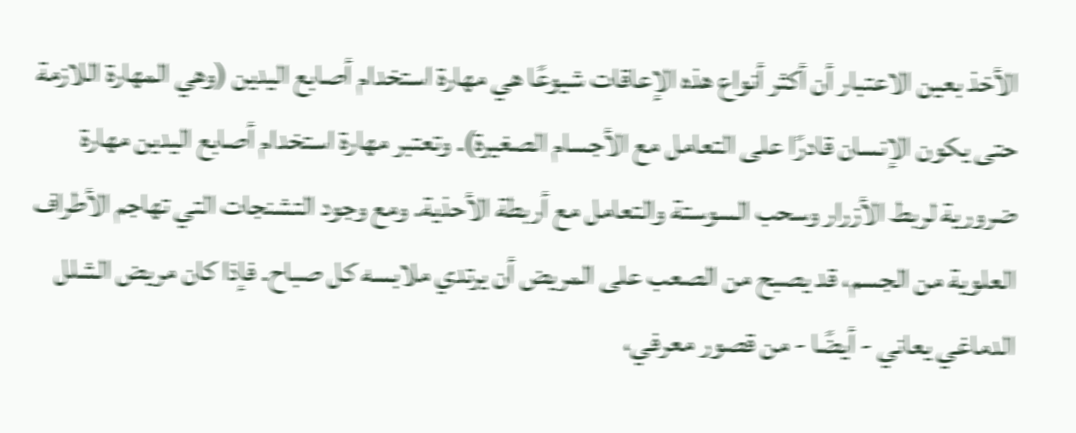الأخذ بعين الاعتبار أن أكثر أنواع هذه الإعاقات شيوعًا هي مهارة استخدام أصابع اليدين (وهي المهارة اللازمة حتى يكون الإنسان قادرًا على التعامل مع الأجسام الصغيرة). وتعتبر مهارة استخدام أصابع اليدين مهارة ضرورية لربط الأزرار وسحب السوستة والتعامل مع أربطة الأحذية. ومع وجود التشنجات التي تهاجم الأطراف العلوية من الجسم، قد يصبح من الصعب على المريض أن يرتدي ملابسه كل صباح. فإذا كان مريض الشلل الدماغي يعاني - أيضًا - من قصور معرفي،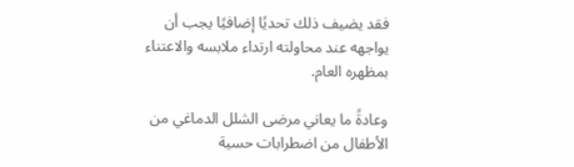فقد يضيف ذلك تحديًا إضافيًا يجب أن يواجهه عند محاولته ارتداء ملابسه والاعتناء بمظهره العام.

وعادةً ما يعاني مرضى الشلل الدماغي من الأطفال من اضطرابات حسية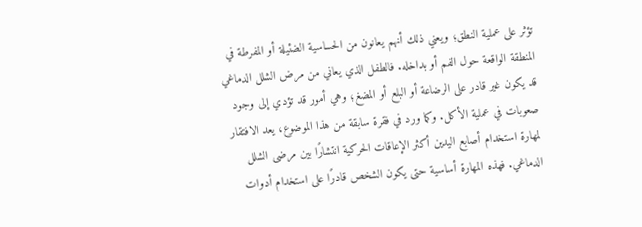تؤثر على عملية النطق؛ ويعني ذلك أنهم يعانون من الحساسية الضئيلة أو المفرطة في المنطقة الواقعة حول الفم أو بداخله. فالطفل الذي يعاني من مرض الشلل الدماغي قد يكون غير قادر على الرضاعة أو البلع أو المضغ؛ وهي أمور قد تؤدي إلى وجود صعوبات في عملية الأكل. وكما ورد في فقرة سابقة من هذا الموضوع، يعد الافتقار لمهارة استخدام أصابع اليدين أكثر الإعاقات الحركية انتشارًا بين مرضى الشلل الدماغي. فهذه المهارة أساسية حتى يكون الشخص قادرًا على استخدام أدوات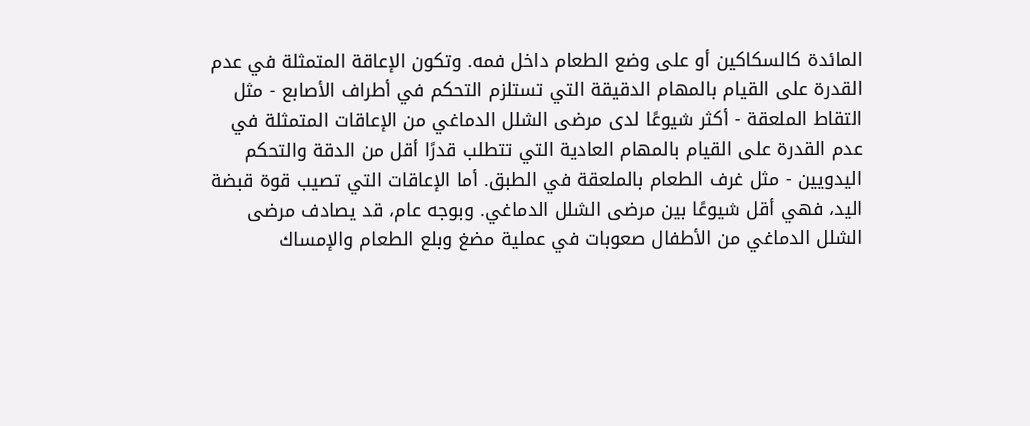المائدة كالسكاكين أو على وضع الطعام داخل فمه. وتكون الإعاقة المتمثلة في عدم القدرة على القيام بالمهام الدقيقة التي تستلزم التحكم في أطراف الأصابع - مثل التقاط الملعقة - أكثر شيوعًا لدى مرضى الشلل الدماغي من الإعاقات المتمثلة في عدم القدرة على القيام بالمهام العادية التي تتطلب قدرًا أقل من الدقة والتحكم اليدويين - مثل غرف الطعام بالملعقة في الطبق. أما الإعاقات التي تصيب قوة قبضة اليد، فهي أقل شيوعًا بين مرضى الشلل الدماغي. وبوجه عام، قد يصادف مرضى الشلل الدماغي من الأطفال صعوبات في عملية مضغ وبلع الطعام والإمساك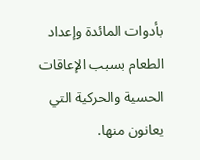بأدوات المائدة وإعداد الطعام بسبب الإعاقات الحسية والحركية التي يعانون منها.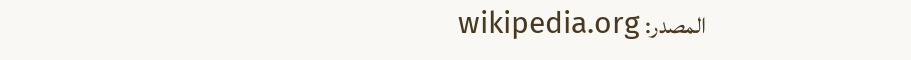المصدر: wikipedia.org